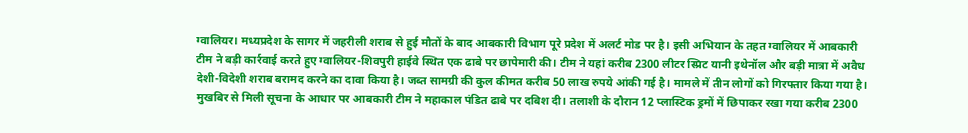ग्वालियर। मध्यप्रदेश के सागर में जहरीली शराब से हुई मौतों के बाद आबकारी विभाग पूरे प्रदेश में अलर्ट मोड पर है। इसी अभियान के तहत ग्वालियर में आबकारी टीम ने बड़ी कार्रवाई करते हुए ग्वालियर-शिवपुरी हाईवे स्थित एक ढाबे पर छापेमारी की। टीम ने यहां करीब 2300 लीटर स्प्रिट यानी इथेनॉल और बड़ी मात्रा में अवैध देशी-विदेशी शराब बरामद करने का दावा किया है। जब्त सामग्री की कुल कीमत करीब 50 लाख रुपये आंकी गई है। मामले में तीन लोगों को गिरफ्तार किया गया है।
मुखबिर से मिली सूचना के आधार पर आबकारी टीम ने महाकाल पंडित ढाबे पर दबिश दी। तलाशी के दौरान 12 प्लास्टिक ड्रमों में छिपाकर रखा गया करीब 2300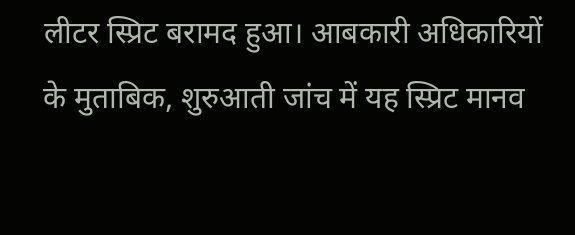लीटर स्प्रिट बरामद हुआ। आबकारी अधिकारियों के मुताबिक, शुरुआती जांच में यह स्प्रिट मानव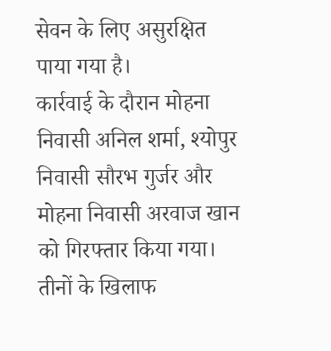सेवन के लिए असुरक्षित पाया गया है।
कार्रवाई के दौरान मोहना निवासी अनिल शर्मा, श्योपुर निवासी सौरभ गुर्जर और मोहना निवासी अरवाज खान को गिरफ्तार किया गया। तीनों के खिलाफ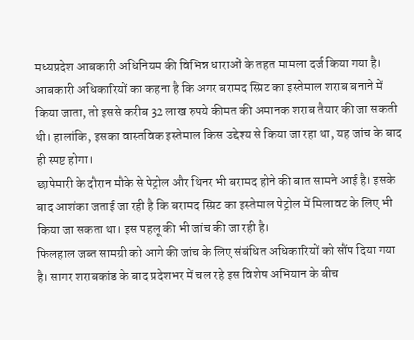मध्यप्रदेश आबकारी अधिनियम की विभिन्न धाराओं के तहत मामला दर्ज किया गया है।
आबकारी अधिकारियों का कहना है कि अगर बरामद स्प्रिट का इस्तेमाल शराब बनाने में किया जाता, तो इससे करीब 32 लाख रुपये कीमत की अमानक शराब तैयार की जा सकती थी। हालांकि, इसका वास्तविक इस्तेमाल किस उद्देश्य से किया जा रहा था, यह जांच के बाद ही स्पष्ट होगा।
छापेमारी के दौरान मौके से पेट्रोल और थिनर भी बरामद होने की बात सामने आई है। इसके बाद आशंका जताई जा रही है कि बरामद स्प्रिट का इस्तेमाल पेट्रोल में मिलावट के लिए भी किया जा सकता था। इस पहलू की भी जांच की जा रही है।
फिलहाल जब्त सामग्री को आगे की जांच के लिए संबंधित अधिकारियों को सौंप दिया गया है। सागर शराबकांड के बाद प्रदेशभर में चल रहे इस विशेष अभियान के बीच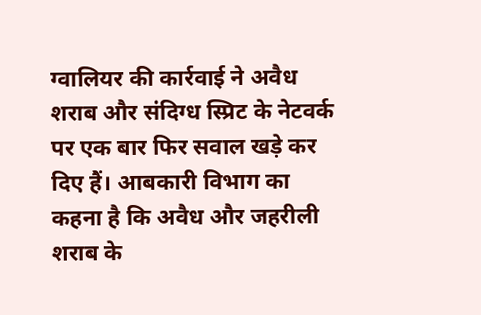ग्वालियर की कार्रवाई ने अवैध शराब और संदिग्ध स्प्रिट के नेटवर्क पर एक बार फिर सवाल खड़े कर दिए हैं। आबकारी विभाग का कहना है कि अवैध और जहरीली शराब के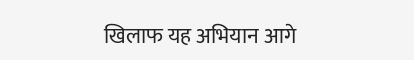खिलाफ यह अभियान आगे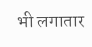भी लगातार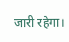जारी रहेगा।